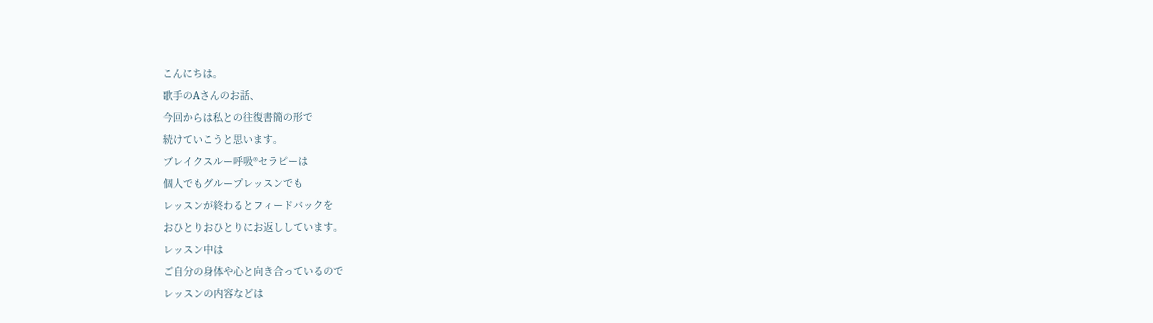こんにちは。
歌手のAさんのお話、
今回からは私との往復書簡の形で
続けていこうと思います。
ブレイクスルー呼吸®セラピーは
個人でもグループレッスンでも
レッスンが終わるとフィードバックを
おひとりおひとりにお返ししています。
レッスン中は
ご自分の身体や心と向き合っているので
レッスンの内容などは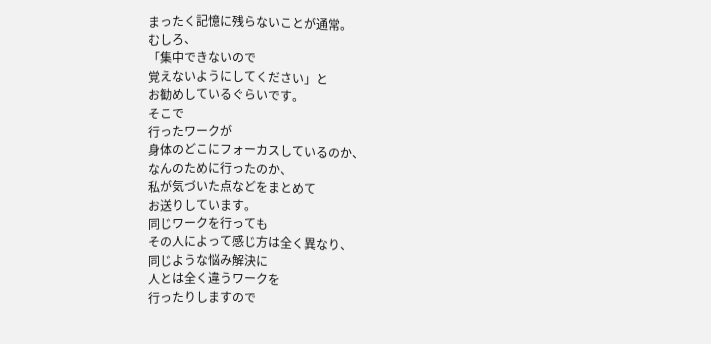まったく記憶に残らないことが通常。
むしろ、
「集中できないので
覚えないようにしてください」と
お勧めしているぐらいです。
そこで
行ったワークが
身体のどこにフォーカスしているのか、
なんのために行ったのか、
私が気づいた点などをまとめて
お送りしています。
同じワークを行っても
その人によって感じ方は全く異なり、
同じような悩み解決に
人とは全く違うワークを
行ったりしますので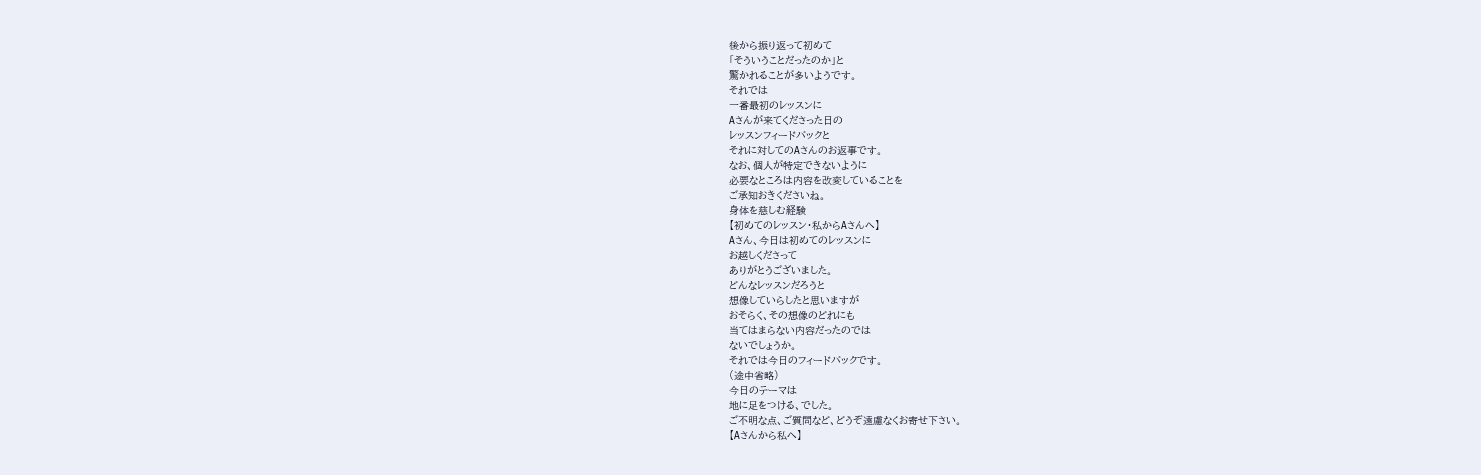後から振り返って初めて
「そういうことだったのか」と
驚かれることが多いようです。
それでは
一番最初のレッスンに
Aさんが来てくださった日の
レッスンフィードバックと
それに対してのAさんのお返事です。
なお、個人が特定できないように
必要なところは内容を改変していることを
ご承知おきくださいね。
身体を慈しむ経験
【初めてのレッスン・私からAさんへ】
Aさん、今日は初めてのレッスンに
お越しくださって
ありがとうございました。
どんなレッスンだろうと
想像していらしたと思いますが
おそらく、その想像のどれにも
当てはまらない内容だったのでは
ないでしょうか。
それでは今日のフィードバックです。
(途中省略)
今日のテーマは
地に足をつける、でした。
ご不明な点、ご質問など、どうぞ遠慮なくお寄せ下さい。
【Aさんから私へ】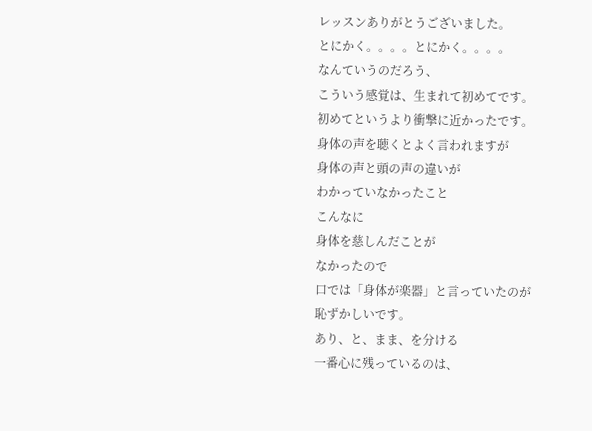レッスンありがとうございました。
とにかく。。。。とにかく。。。。
なんていうのだろう、
こういう感覚は、生まれて初めてです。
初めてというより衝撃に近かったです。
身体の声を聴くとよく言われますが
身体の声と頭の声の違いが
わかっていなかったこと
こんなに
身体を慈しんだことが
なかったので
口では「身体が楽器」と言っていたのが
恥ずかしいです。
あり、と、まま、を分ける
一番心に残っているのは、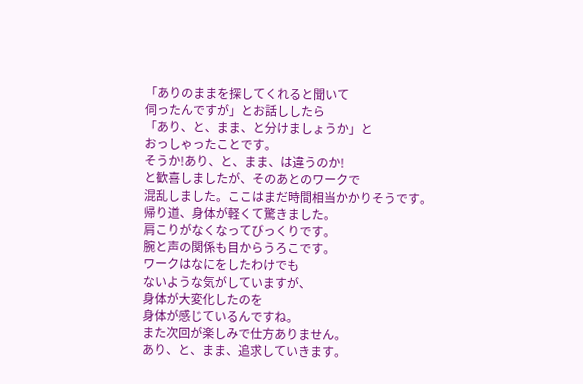「ありのままを探してくれると聞いて
伺ったんですが」とお話ししたら
「あり、と、まま、と分けましょうか」と
おっしゃったことです。
そうか!あり、と、まま、は違うのか!
と歓喜しましたが、そのあとのワークで
混乱しました。ここはまだ時間相当かかりそうです。
帰り道、身体が軽くて驚きました。
肩こりがなくなってびっくりです。
腕と声の関係も目からうろこです。
ワークはなにをしたわけでも
ないような気がしていますが、
身体が大変化したのを
身体が感じているんですね。
また次回が楽しみで仕方ありません。
あり、と、まま、追求していきます。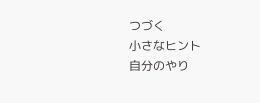つづく
小さなヒント
自分のやり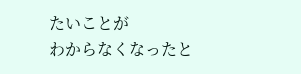たいことが
わからなくなったと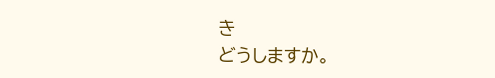き
どうしますか。